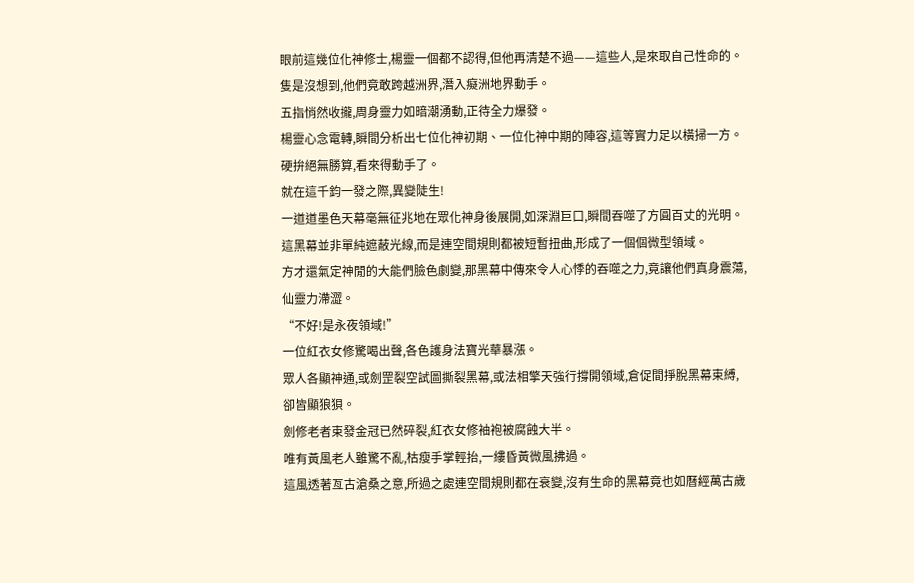眼前這幾位化神修士,楊靈一個都不認得,但他再清楚不過——這些人,是來取自己性命的。
隻是沒想到,他們竟敢跨越洲界,潛入癡洲地界動手。
五指悄然收攏,周身靈力如暗潮湧動,正待全力爆發。
楊靈心念電轉,瞬間分析出七位化神初期、一位化神中期的陣容,這等實力足以橫掃一方。
硬拚絕無勝算,看來得動手了。
就在這千鈞一發之際,異變陡生!
一道道墨色天幕毫無征兆地在眾化神身後展開,如深淵巨口,瞬間吞噬了方圓百丈的光明。
這黑幕並非單純遮蔽光線,而是連空間規則都被短暫扭曲,形成了一個個微型領域。
方才還氣定神閒的大能們臉色劇變,那黑幕中傳來令人心悸的吞噬之力,竟讓他們真身震蕩,仙靈力滯澀。
“不好!是永夜領域!”
一位紅衣女修驚喝出聲,各色護身法寶光華暴漲。
眾人各顯神通,或劍罡裂空試圖撕裂黑幕,或法相擎天強行撐開領域,倉促間掙脫黑幕束縛,卻皆顯狼狽。
劍修老者束發金冠已然碎裂,紅衣女修袖袍被腐蝕大半。
唯有黃風老人雖驚不亂,枯瘦手掌輕抬,一縷昏黃微風拂過。
這風透著亙古滄桑之意,所過之處連空間規則都在衰變,沒有生命的黑幕竟也如曆經萬古歲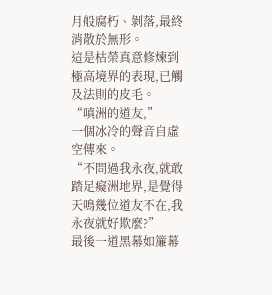月般腐朽、剝落,最終消散於無形。
這是枯榮真意修煉到極高境界的表現,已觸及法則的皮毛。
“嗔洲的道友,”
一個冰冷的聲音自虛空傳來。
“不問過我永夜,就敢踏足癡洲地界,是覺得天鳴幾位道友不在,我永夜就好欺麼?”
最後一道黑幕如簾幕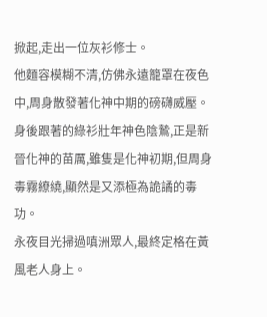掀起,走出一位灰衫修士。
他麵容模糊不清,仿佛永遠籠罩在夜色中,周身散發著化神中期的磅礴威壓。
身後跟著的綠衫壯年神色陰鷙,正是新晉化神的苗厲,雖隻是化神初期,但周身毒霧繚繞,顯然是又添極為詭譎的毒功。
永夜目光掃過嗔洲眾人,最終定格在黃風老人身上。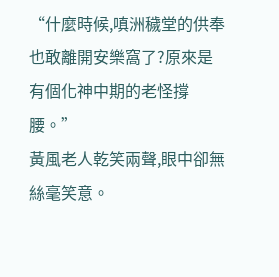“什麼時候,嗔洲穢堂的供奉也敢離開安樂窩了?原來是有個化神中期的老怪撐腰。”
黃風老人乾笑兩聲,眼中卻無絲毫笑意。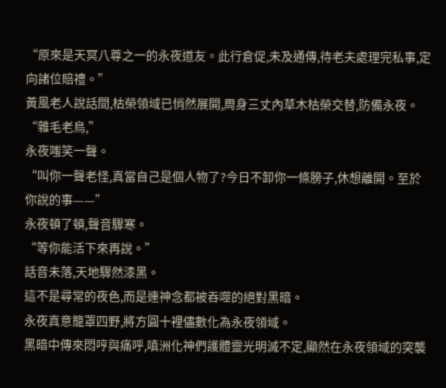“原來是天冥八尊之一的永夜道友。此行倉促,未及通傳,待老夫處理完私事,定向諸位賠禮。”
黃風老人說話間,枯榮領域已悄然展開,周身三丈內草木枯榮交替,防備永夜。
“雜毛老鳥,”
永夜嗤笑一聲。
“叫你一聲老怪,真當自己是個人物了?今日不卸你一條膀子,休想離開。至於你說的事——”
永夜頓了頓,聲音驟寒。
“等你能活下來再說。”
話音未落,天地驟然漆黑。
這不是尋常的夜色,而是連神念都被吞噬的絕對黑暗。
永夜真意籠罩四野,將方圓十裡儘數化為永夜領域。
黑暗中傳來悶哼與痛呼,嗔洲化神們護體靈光明滅不定,顯然在永夜領域的突襲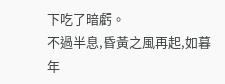下吃了暗虧。
不過半息,昏黃之風再起,如暮年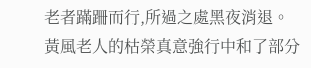老者蹣跚而行,所過之處黑夜消退。
黃風老人的枯榮真意強行中和了部分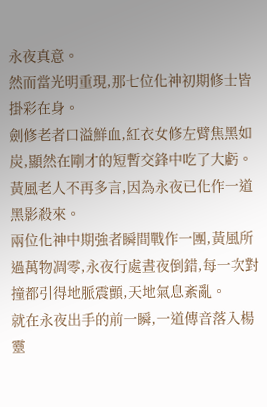永夜真意。
然而當光明重現,那七位化神初期修士皆掛彩在身。
劍修老者口溢鮮血,紅衣女修左臂焦黑如炭,顯然在剛才的短暫交鋒中吃了大虧。
黃風老人不再多言,因為永夜已化作一道黑影殺來。
兩位化神中期強者瞬間戰作一團,黃風所過萬物凋零,永夜行處晝夜倒錯,每一次對撞都引得地脈震顫,天地氣息紊亂。
就在永夜出手的前一瞬,一道傳音落入楊靈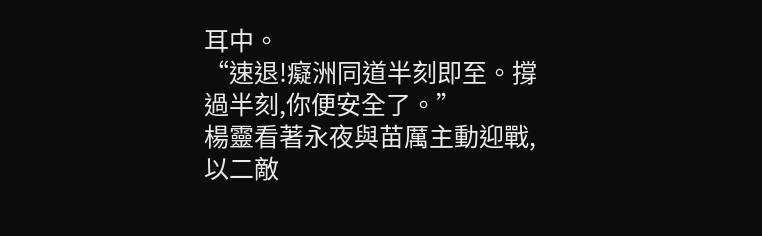耳中。
“速退!癡洲同道半刻即至。撐過半刻,你便安全了。”
楊靈看著永夜與苗厲主動迎戰,以二敵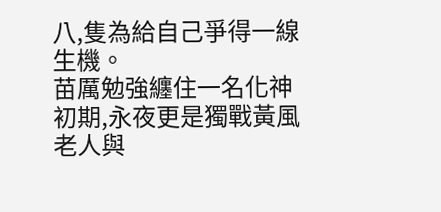八,隻為給自己爭得一線生機。
苗厲勉強纏住一名化神初期,永夜更是獨戰黃風老人與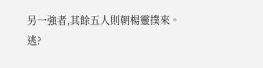另一強者,其餘五人則朝楊靈撲來。
逃?